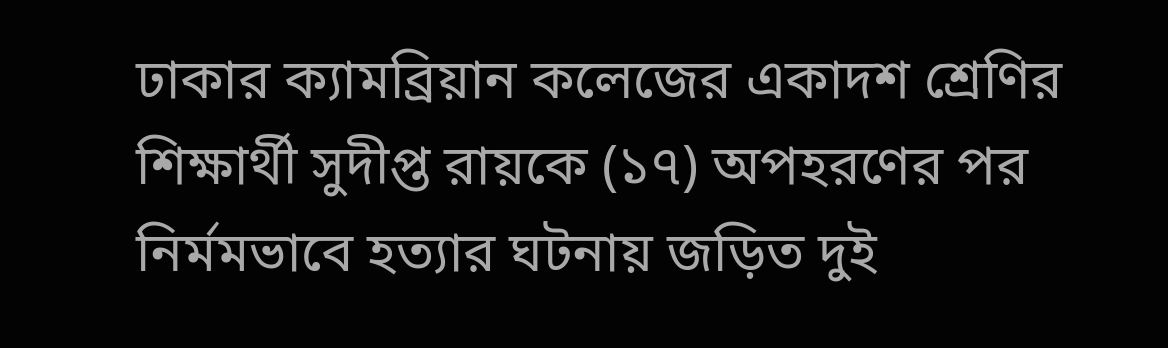ঢাকার ক্যামব্রিয়ান কলেজের একাদশ শ্রেণির শিক্ষার্থী সুদীপ্ত রায়কে (১৭) অপহরণের পর নির্মমভাবে হত্যার ঘটনায় জড়িত দুই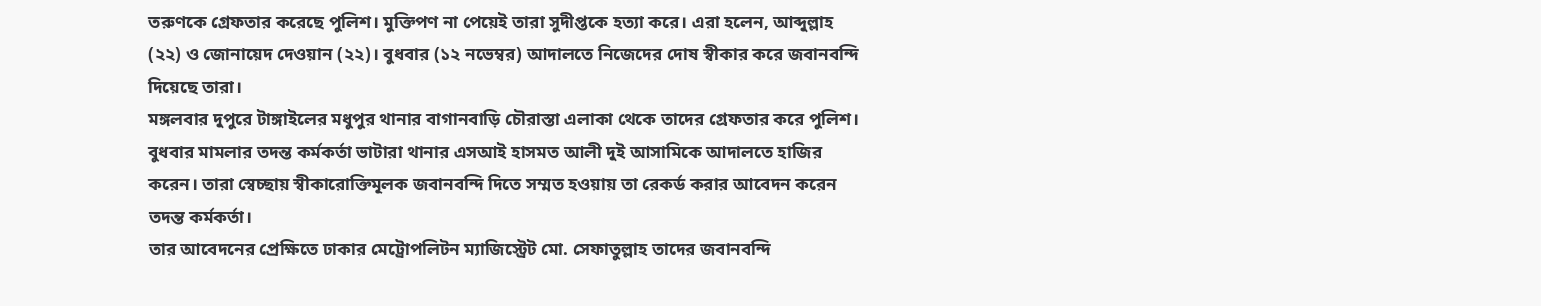তরুণকে গ্রেফতার করেছে পুলিশ। মুক্তিপণ না পেয়েই তারা সুদীপ্তকে হত্যা করে। এরা হলেন, আব্দুল্লাহ (২২) ও জোনায়েদ দেওয়ান (২২)। বুধবার (১২ নভেম্বর) আদালতে নিজেদের দোষ স্বীকার করে জবানবন্দি দিয়েছে তারা।
মঙ্গলবার দুপুরে টাঙ্গাইলের মধুপুর থানার বাগানবাড়ি চৌরাস্তা এলাকা থেকে তাদের গ্রেফতার করে পুলিশ।
বুধবার মামলার তদন্ত কর্মকর্তা ভাটারা থানার এসআই হাসমত আলী দুই আসামিকে আদালতে হাজির করেন। তারা স্বেচ্ছায় স্বীকারোক্তিমূলক জবানবন্দি দিতে সম্মত হওয়ায় তা রেকর্ড করার আবেদন করেন তদন্ত কর্মকর্তা।
তার আবেদনের প্রেক্ষিতে ঢাকার মেট্রোপলিটন ম্যাজিস্ট্রেট মো. সেফাতুল্লাহ তাদের জবানবন্দি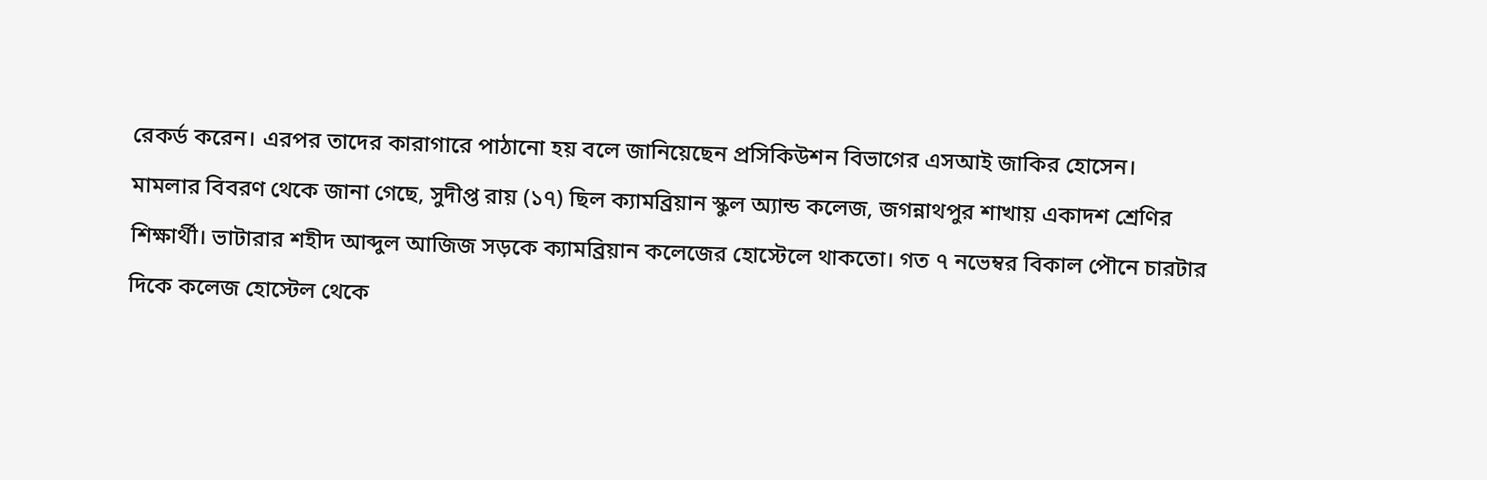রেকর্ড করেন। এরপর তাদের কারাগারে পাঠানো হয় বলে জানিয়েছেন প্রসিকিউশন বিভাগের এসআই জাকির হোসেন।
মামলার বিবরণ থেকে জানা গেছে, সুদীপ্ত রায় (১৭) ছিল ক্যামব্রিয়ান স্কুল অ্যান্ড কলেজ, জগন্নাথপুর শাখায় একাদশ শ্রেণির শিক্ষার্থী। ভাটারার শহীদ আব্দুল আজিজ সড়কে ক্যামব্রিয়ান কলেজের হোস্টেলে থাকতো। গত ৭ নভেম্বর বিকাল পৌনে চারটার দিকে কলেজ হোস্টেল থেকে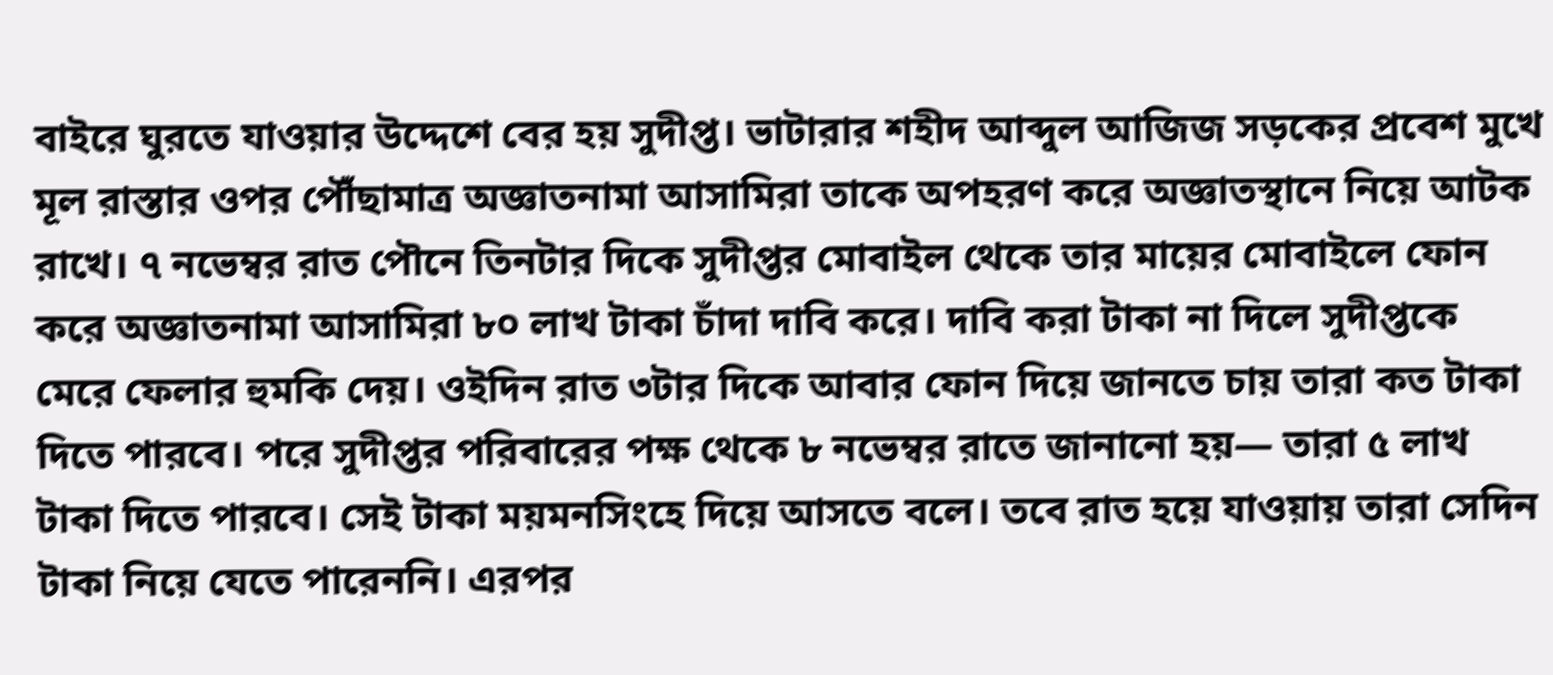বাইরে ঘুরতে যাওয়ার উদ্দেশে বের হয় সুদীপ্ত। ভাটারার শহীদ আব্দুল আজিজ সড়কের প্রবেশ মুখে মূল রাস্তার ওপর পৌঁছামাত্র অজ্ঞাতনামা আসামিরা তাকে অপহরণ করে অজ্ঞাতস্থানে নিয়ে আটক রাখে। ৭ নভেম্বর রাত পৌনে তিনটার দিকে সুদীপ্তর মোবাইল থেকে তার মায়ের মোবাইলে ফোন করে অজ্ঞাতনামা আসামিরা ৮০ লাখ টাকা চাঁদা দাবি করে। দাবি করা টাকা না দিলে সুদীপ্তকে মেরে ফেলার হুমকি দেয়। ওইদিন রাত ৩টার দিকে আবার ফোন দিয়ে জানতে চায় তারা কত টাকা দিতে পারবে। পরে সুদীপ্তর পরিবারের পক্ষ থেকে ৮ নভেম্বর রাতে জানানো হয়— তারা ৫ লাখ টাকা দিতে পারবে। সেই টাকা ময়মনসিংহে দিয়ে আসতে বলে। তবে রাত হয়ে যাওয়ায় তারা সেদিন টাকা নিয়ে যেতে পারেননি। এরপর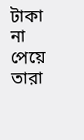টাকা না পেয়ে তারা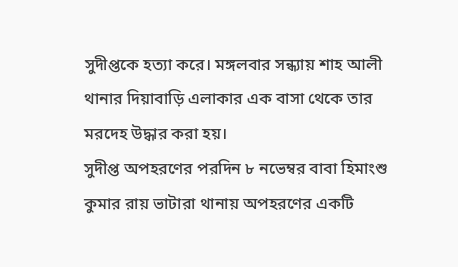সুদীপ্তকে হত্যা করে। মঙ্গলবার সন্ধ্যায় শাহ আলী থানার দিয়াবাড়ি এলাকার এক বাসা থেকে তার মরদেহ উদ্ধার করা হয়।
সুদীপ্ত অপহরণের পরদিন ৮ নভেম্বর বাবা হিমাংশু কুমার রায় ভাটারা থানায় অপহরণের একটি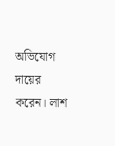অভিযোগ দায়ের করেন। লাশ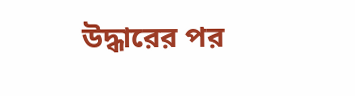উদ্ধারের পর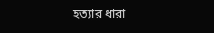হত্যার ধারা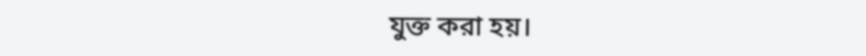যুক্ত করা হয়।